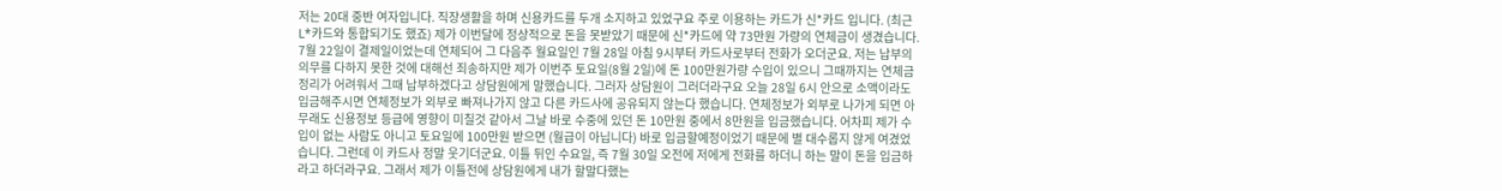저는 20대 중반 여자입니다. 직장생활을 하며 신용카드를 두개 소지하고 있었구요 주로 이용하는 카드가 신*카드 입니다. (최근 L*카드와 통합되기도 했죠) 제가 이번달에 정상적으로 돈을 못받았기 때문에 신*카드에 약 73만원 가량의 연체금이 생겼습니다. 7월 22일이 결제일이었는데 연체되어 그 다음주 월요일인 7월 28일 아침 9시부터 카드사로부터 전화가 오더군요. 저는 납부의 의무를 다하지 못한 것에 대해선 죄송하지만 제가 이번주 토요일(8월 2일)에 돈 100만원가량 수입이 있으니 그때까지는 연체금 정리가 어려워서 그때 납부하겠다고 상담원에게 말했습니다. 그러자 상담원이 그러더라구요 오늘 28일 6시 안으로 소액이라도 입금해주시면 연체정보가 외부로 빠져나가지 않고 다른 카드사에 공유되지 않는다 했습니다. 연체정보가 외부로 나가게 되면 아무래도 신용정보 등급에 영향이 미칠것 같아서 그날 바로 수중에 있던 돈 10만원 중에서 8만원을 입금했습니다. 어차피 제가 수입이 없는 사람도 아니고 토요일에 100만원 받으면 (월급이 아닙니다) 바로 입금할예정이었기 때문에 별 대수롭지 않게 여겼었습니다. 그런데 이 카드사 정말 웃기더군요. 이틀 뒤인 수요일, 즉 7월 30일 오전에 저에게 전화를 하더니 하는 말이 돈을 입금하라고 하더라구요. 그래서 제가 이틀전에 상담원에게 내가 할말다했는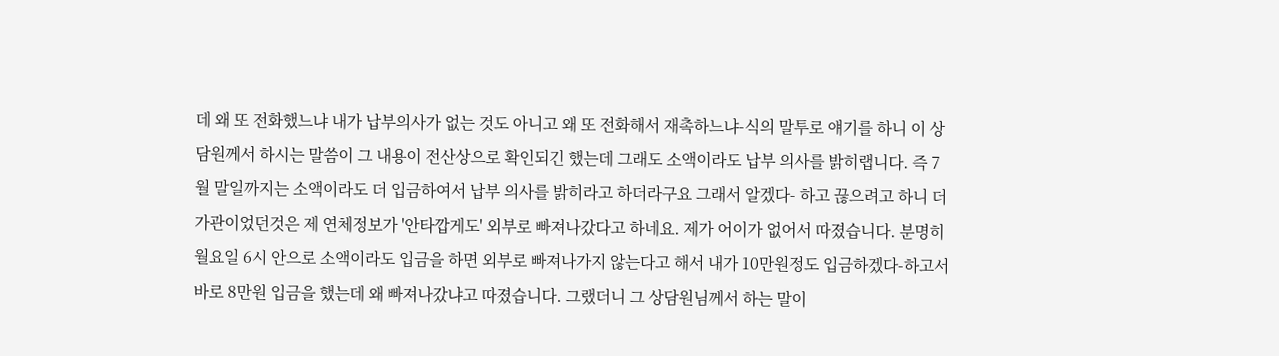데 왜 또 전화했느냐 내가 납부의사가 없는 것도 아니고 왜 또 전화해서 재촉하느냐-식의 말투로 얘기를 하니 이 상담원께서 하시는 말씀이 그 내용이 전산상으로 확인되긴 했는데 그래도 소액이라도 납부 의사를 밝히랩니다. 즉 7월 말일까지는 소액이라도 더 입금하여서 납부 의사를 밝히라고 하더라구요 그래서 알겠다- 하고 끊으려고 하니 더 가관이었던것은 제 연체정보가 '안타깝게도' 외부로 빠져나갔다고 하네요. 제가 어이가 없어서 따졌습니다. 분명히 월요일 6시 안으로 소액이라도 입금을 하면 외부로 빠져나가지 않는다고 해서 내가 10만원정도 입금하겠다-하고서 바로 8만원 입금을 했는데 왜 빠져나갔냐고 따졌습니다. 그랬더니 그 상담원님께서 하는 말이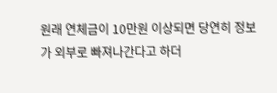원래 연체금이 10만원 이상되면 당연히 정보가 외부로 빠져나간다고 하더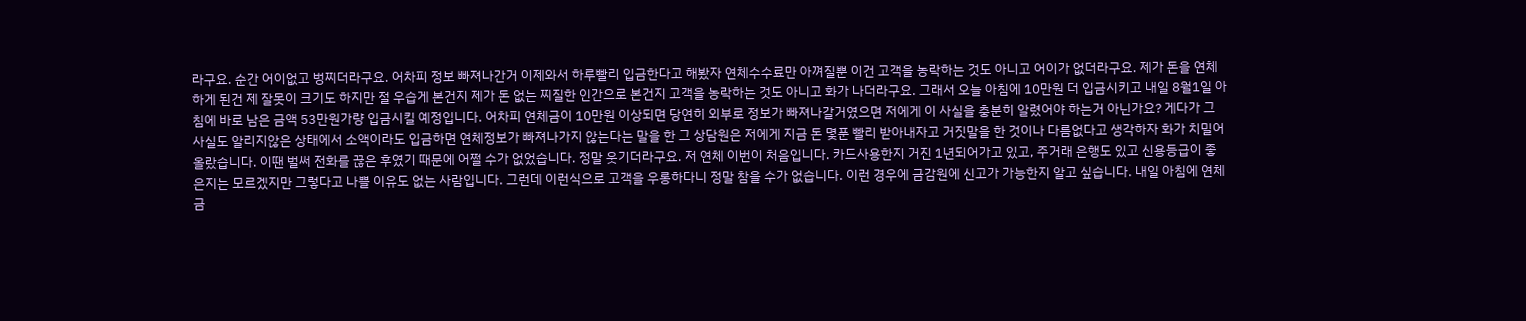라구요. 순간 어이없고 벙찌더라구요. 어차피 정보 빠져나간거 이제와서 하루빨리 입금한다고 해봤자 연체수수료만 아껴질뿐 이건 고객을 농락하는 것도 아니고 어이가 없더라구요. 제가 돈을 연체하게 된건 제 잘못이 크기도 하지만 절 우습게 본건지 제가 돈 없는 찌질한 인간으로 본건지 고객을 농락하는 것도 아니고 화가 나더라구요. 그래서 오늘 아침에 10만원 더 입금시키고 내일 8월1일 아침에 바로 남은 금액 53만원가량 입금시킬 예정입니다. 어차피 연체금이 10만원 이상되면 당연히 외부로 정보가 빠져나갈거였으면 저에게 이 사실을 충분히 알렸어야 하는거 아닌가요? 게다가 그 사실도 알리지않은 상태에서 소액이라도 입금하면 연체정보가 빠져나가지 않는다는 말을 한 그 상담원은 저에게 지금 돈 몇푼 빨리 받아내자고 거짓말을 한 것이나 다름없다고 생각하자 화가 치밀어 올랐습니다. 이땐 벌써 전화를 끊은 후였기 때문에 어쩔 수가 없었습니다. 정말 웃기더라구요. 저 연체 이번이 처음입니다. 카드사용한지 거진 1년되어가고 있고, 주거래 은행도 있고 신용등급이 좋은지는 모르겠지만 그렇다고 나쁠 이유도 없는 사람입니다. 그런데 이런식으로 고객을 우롱하다니 정말 참을 수가 없습니다. 이런 경우에 금감원에 신고가 가능한지 알고 싶습니다. 내일 아침에 연체금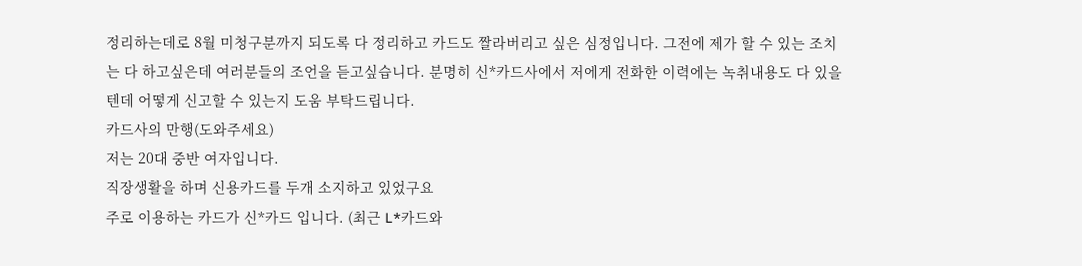정리하는데로 8월 미청구분까지 되도록 다 정리하고 카드도 짤라버리고 싶은 심정입니다. 그전에 제가 할 수 있는 조치는 다 하고싶은데 여러분들의 조언을 듣고싶습니다. 분명히 신*카드사에서 저에게 전화한 이력에는 녹취내용도 다 있을텐데 어떻게 신고할 수 있는지 도움 부탁드립니다.
카드사의 만행(도와주세요)
저는 20대 중반 여자입니다.
직장생활을 하며 신용카드를 두개 소지하고 있었구요
주로 이용하는 카드가 신*카드 입니다. (최근 L*카드와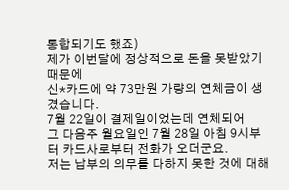통합되기도 했죠)
제가 이번달에 정상적으로 돈을 못받았기 때문에
신*카드에 약 73만원 가량의 연체금이 생겼습니다.
7월 22일이 결제일이었는데 연체되어
그 다음주 월요일인 7월 28일 아침 9시부터 카드사로부터 전화가 오더군요.
저는 납부의 의무를 다하지 못한 것에 대해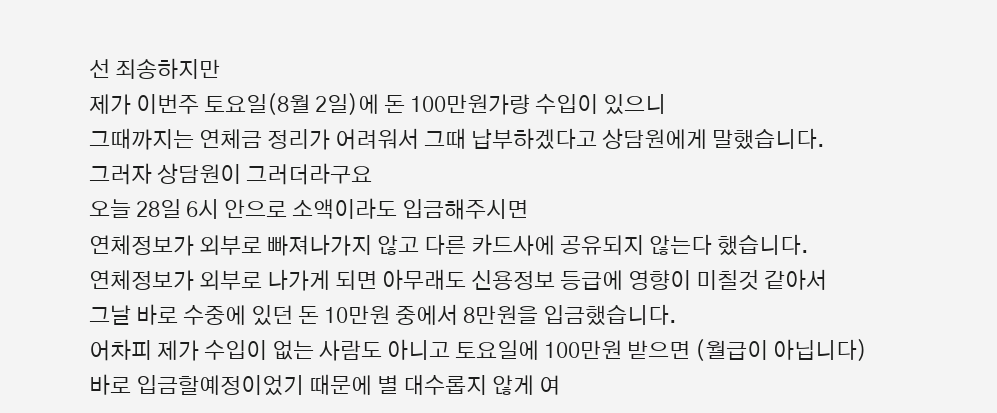선 죄송하지만
제가 이번주 토요일(8월 2일)에 돈 100만원가량 수입이 있으니
그때까지는 연체금 정리가 어려워서 그때 납부하겠다고 상담원에게 말했습니다.
그러자 상담원이 그러더라구요
오늘 28일 6시 안으로 소액이라도 입금해주시면
연체정보가 외부로 빠져나가지 않고 다른 카드사에 공유되지 않는다 했습니다.
연체정보가 외부로 나가게 되면 아무래도 신용정보 등급에 영향이 미칠것 같아서
그날 바로 수중에 있던 돈 10만원 중에서 8만원을 입금했습니다.
어차피 제가 수입이 없는 사람도 아니고 토요일에 100만원 받으면 (월급이 아닙니다)
바로 입금할예정이었기 때문에 별 대수롭지 않게 여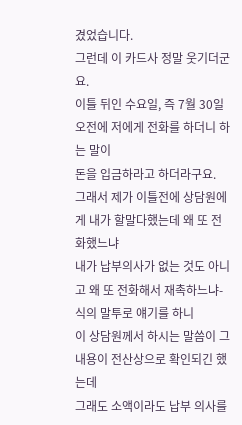겼었습니다.
그런데 이 카드사 정말 웃기더군요.
이틀 뒤인 수요일, 즉 7월 30일 오전에 저에게 전화를 하더니 하는 말이
돈을 입금하라고 하더라구요.
그래서 제가 이틀전에 상담원에게 내가 할말다했는데 왜 또 전화했느냐
내가 납부의사가 없는 것도 아니고 왜 또 전화해서 재촉하느냐-식의 말투로 얘기를 하니
이 상담원께서 하시는 말씀이 그 내용이 전산상으로 확인되긴 했는데
그래도 소액이라도 납부 의사를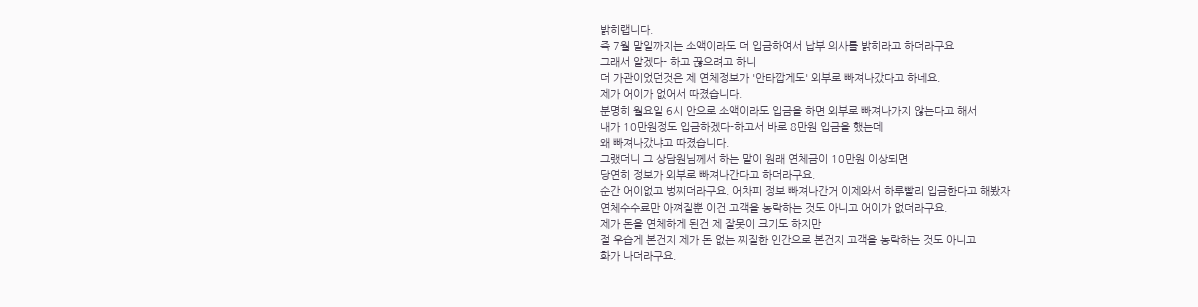밝히랩니다.
즉 7월 말일까지는 소액이라도 더 입금하여서 납부 의사를 밝히라고 하더라구요
그래서 알겠다- 하고 끊으려고 하니
더 가관이었던것은 제 연체정보가 '안타깝게도' 외부로 빠져나갔다고 하네요.
제가 어이가 없어서 따졌습니다.
분명히 월요일 6시 안으로 소액이라도 입금을 하면 외부로 빠져나가지 않는다고 해서
내가 10만원정도 입금하겠다-하고서 바로 8만원 입금을 했는데
왜 빠져나갔냐고 따졌습니다.
그랬더니 그 상담원님께서 하는 말이 원래 연체금이 10만원 이상되면
당연히 정보가 외부로 빠져나간다고 하더라구요.
순간 어이없고 벙찌더라구요. 어차피 정보 빠져나간거 이제와서 하루빨리 입금한다고 해봤자
연체수수료만 아껴질뿐 이건 고객을 농락하는 것도 아니고 어이가 없더라구요.
제가 돈을 연체하게 된건 제 잘못이 크기도 하지만
절 우습게 본건지 제가 돈 없는 찌질한 인간으로 본건지 고객을 농락하는 것도 아니고
화가 나더라구요.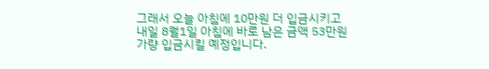그래서 오늘 아침에 10만원 더 입금시키고
내일 8월1일 아침에 바로 남은 금액 53만원가량 입금시킬 예정입니다.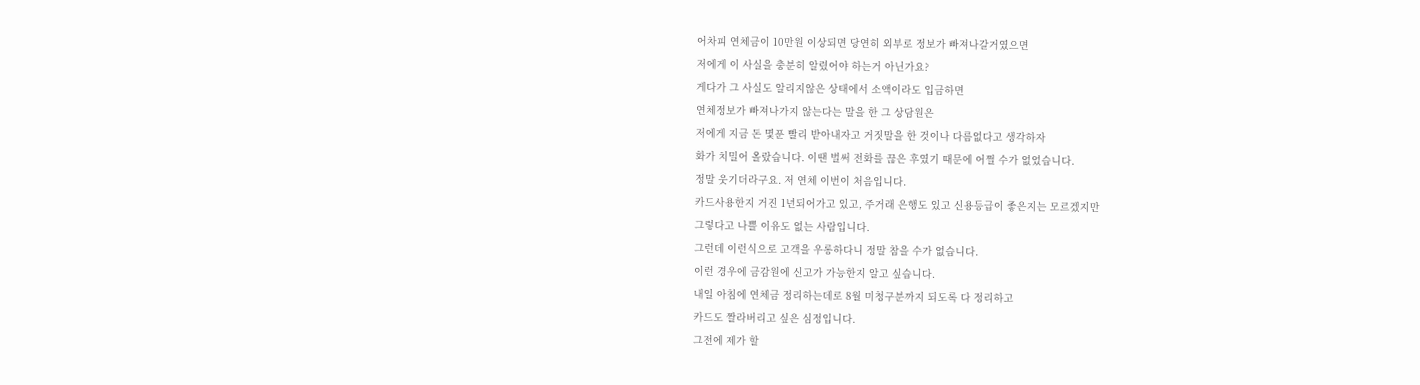어차피 연체금이 10만원 이상되면 당연히 외부로 정보가 빠져나갈거였으면
저에게 이 사실을 충분히 알렸어야 하는거 아닌가요?
게다가 그 사실도 알리지않은 상태에서 소액이라도 입금하면
연체정보가 빠져나가지 않는다는 말을 한 그 상담원은
저에게 지금 돈 몇푼 빨리 받아내자고 거짓말을 한 것이나 다름없다고 생각하자
화가 치밀어 올랐습니다. 이땐 벌써 전화를 끊은 후였기 때문에 어쩔 수가 없었습니다.
정말 웃기더라구요. 저 연체 이번이 처음입니다.
카드사용한지 거진 1년되어가고 있고, 주거래 은행도 있고 신용등급이 좋은지는 모르겠지만
그렇다고 나쁠 이유도 없는 사람입니다.
그런데 이런식으로 고객을 우롱하다니 정말 참을 수가 없습니다.
이런 경우에 금감원에 신고가 가능한지 알고 싶습니다.
내일 아침에 연체금 정리하는데로 8월 미청구분까지 되도록 다 정리하고
카드도 짤라버리고 싶은 심정입니다.
그전에 제가 할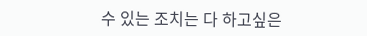수 있는 조치는 다 하고싶은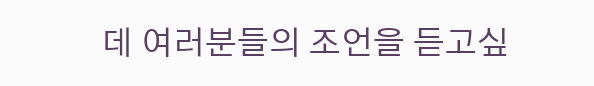데 여러분들의 조언을 듣고싶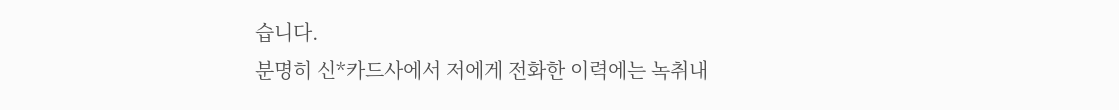습니다.
분명히 신*카드사에서 저에게 전화한 이력에는 녹취내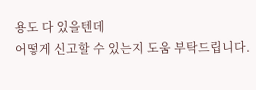용도 다 있을텐데
어떻게 신고할 수 있는지 도움 부탁드립니다.